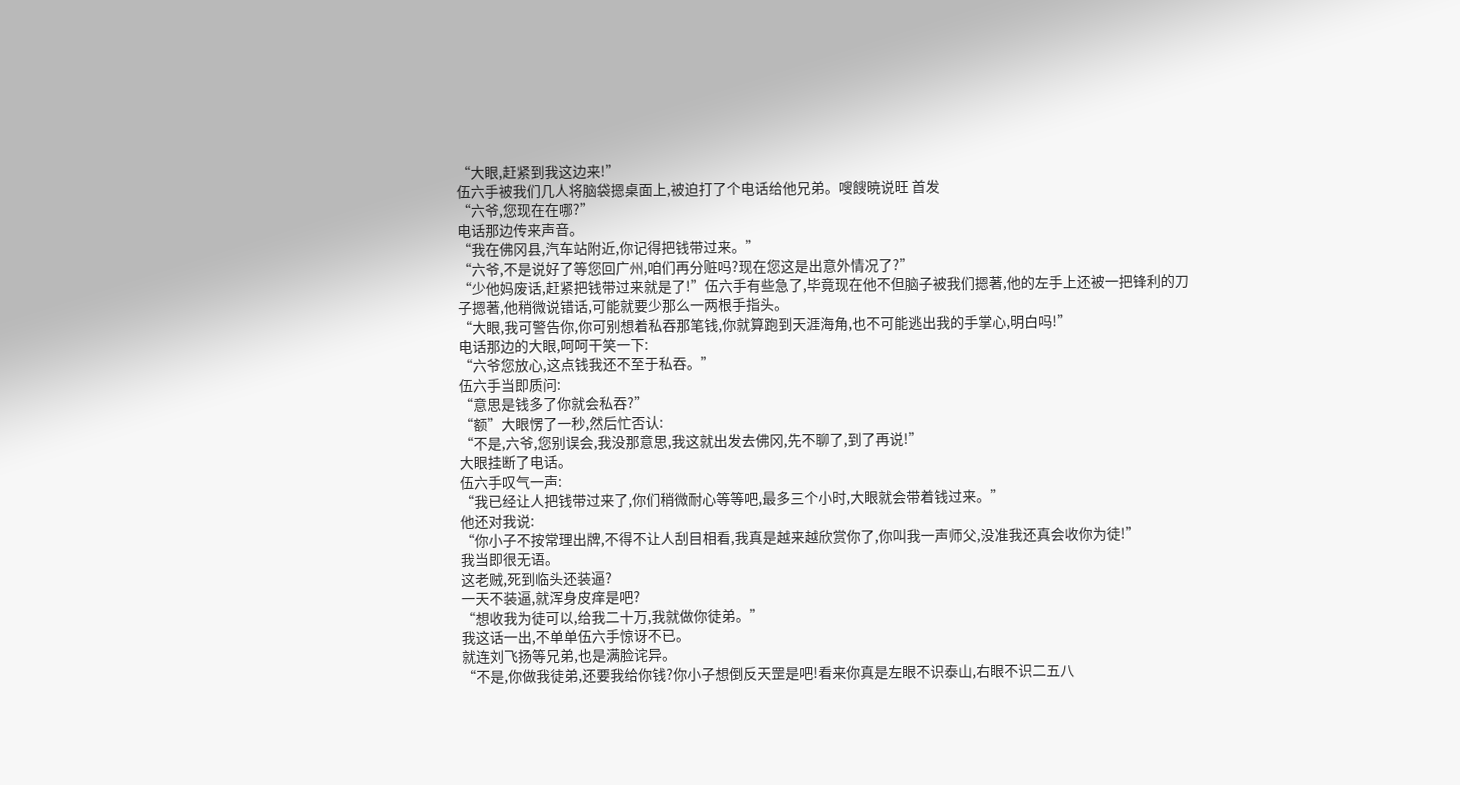“大眼,赶紧到我这边来!”
伍六手被我们几人将脑袋摁桌面上,被迫打了个电话给他兄弟。嗖餿暁说旺 首发
“六爷,您现在在哪?”
电话那边传来声音。
“我在佛冈县,汽车站附近,你记得把钱带过来。”
“六爷,不是说好了等您回广州,咱们再分赃吗?现在您这是出意外情况了?”
“少他妈废话,赶紧把钱带过来就是了!”伍六手有些急了,毕竟现在他不但脑子被我们摁著,他的左手上还被一把锋利的刀子摁著,他稍微说错话,可能就要少那么一两根手指头。
“大眼,我可警告你,你可别想着私吞那笔钱,你就算跑到天涯海角,也不可能逃出我的手掌心,明白吗!”
电话那边的大眼,呵呵干笑一下:
“六爷您放心,这点钱我还不至于私吞。”
伍六手当即质问:
“意思是钱多了你就会私吞?”
“额”大眼愣了一秒,然后忙否认:
“不是,六爷,您别误会,我没那意思,我这就出发去佛冈,先不聊了,到了再说!”
大眼挂断了电话。
伍六手叹气一声:
“我已经让人把钱带过来了,你们稍微耐心等等吧,最多三个小时,大眼就会带着钱过来。”
他还对我说:
“你小子不按常理出牌,不得不让人刮目相看,我真是越来越欣赏你了,你叫我一声师父,没准我还真会收你为徒!”
我当即很无语。
这老贼,死到临头还装逼?
一天不装逼,就浑身皮痒是吧?
“想收我为徒可以,给我二十万,我就做你徒弟。”
我这话一出,不单单伍六手惊讶不已。
就连刘飞扬等兄弟,也是满脸诧异。
“不是,你做我徒弟,还要我给你钱?你小子想倒反天罡是吧!看来你真是左眼不识泰山,右眼不识二五八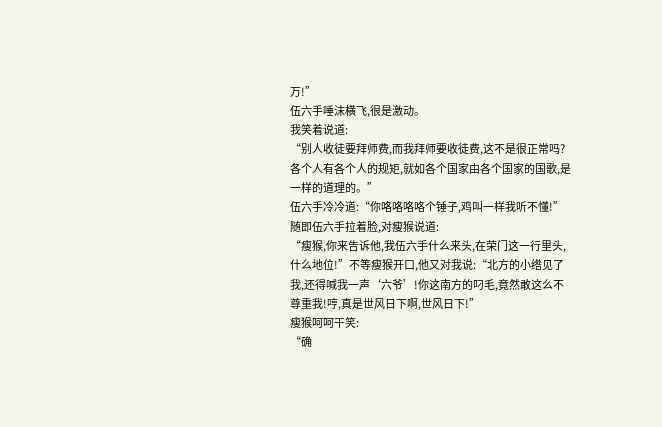万!”
伍六手唾沫横飞,很是激动。
我笑着说道:
“别人收徒要拜师费,而我拜师要收徒费,这不是很正常吗?各个人有各个人的规矩,就如各个国家由各个国家的国歌,是一样的道理的。”
伍六手冷冷道:“你咯咯咯咯个锤子,鸡叫一样我听不懂!”
随即伍六手拉着脸,对瘦猴说道:
“瘦猴,你来告诉他,我伍六手什么来头,在荣门这一行里头,什么地位!”不等瘦猴开口,他又对我说:“北方的小绺见了我,还得喊我一声‘六爷’!你这南方的叼毛,竟然敢这么不尊重我!哼,真是世风日下啊,世风日下!”
瘦猴呵呵干笑:
“确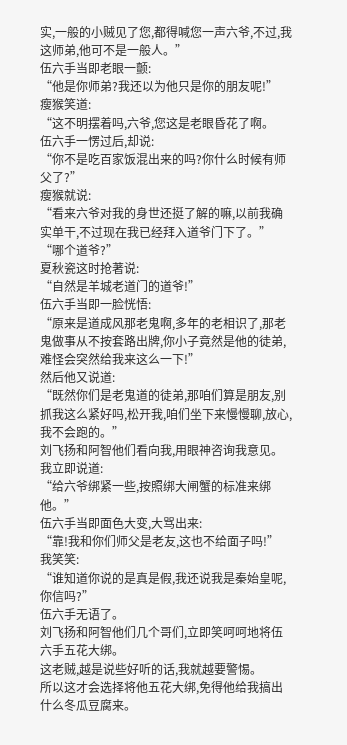实,一般的小贼见了您,都得喊您一声六爷,不过,我这师弟,他可不是一般人。”
伍六手当即老眼一颤:
“他是你师弟?我还以为他只是你的朋友呢!”
瘦猴笑道:
“这不明摆着吗,六爷,您这是老眼昏花了啊。
伍六手一愣过后,却说:
“你不是吃百家饭混出来的吗?你什么时候有师父了?”
瘦猴就说:
“看来六爷对我的身世还挺了解的嘛,以前我确实单干,不过现在我已经拜入道爷门下了。”
“哪个道爷?”
夏秋瓷这时抢著说:
“自然是羊城老道门的道爷!”
伍六手当即一脸恍悟:
“原来是道成风那老鬼啊,多年的老相识了,那老鬼做事从不按套路出牌,你小子竟然是他的徒弟,难怪会突然给我来这么一下!”
然后他又说道:
“既然你们是老鬼道的徒弟,那咱们算是朋友,别抓我这么紧好吗,松开我,咱们坐下来慢慢聊,放心,我不会跑的。”
刘飞扬和阿智他们看向我,用眼神咨询我意见。
我立即说道:
“给六爷绑紧一些,按照绑大闸蟹的标准来绑他。”
伍六手当即面色大变,大骂出来:
“靠!我和你们师父是老友,这也不给面子吗!”
我笑笑:
“谁知道你说的是真是假,我还说我是秦始皇呢,你信吗?”
伍六手无语了。
刘飞扬和阿智他们几个哥们,立即笑呵呵地将伍六手五花大绑。
这老贼,越是说些好听的话,我就越要警惕。
所以这才会选择将他五花大绑,免得他给我搞出什么冬瓜豆腐来。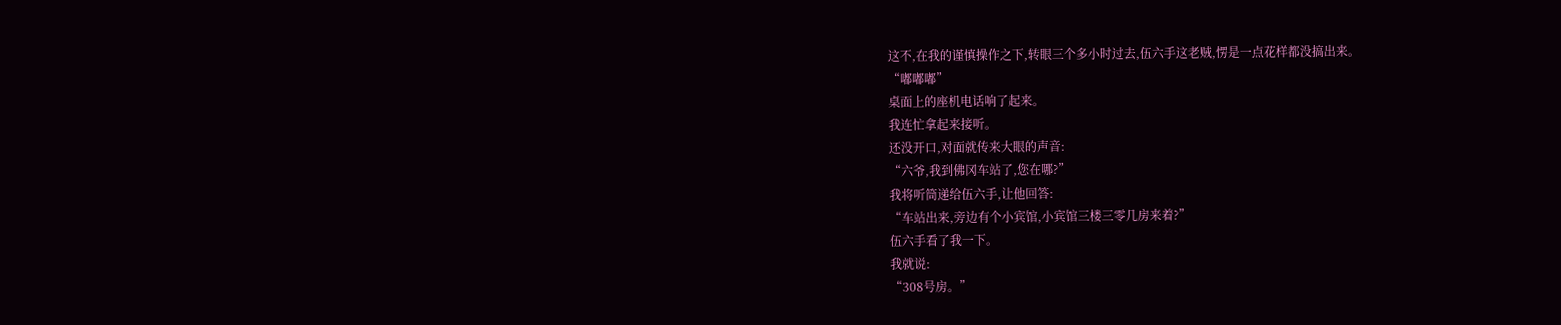这不,在我的谨慎操作之下,转眼三个多小时过去,伍六手这老贼,愣是一点花样都没搞出来。
“嘟嘟嘟”
桌面上的座机电话响了起来。
我连忙拿起来接听。
还没开口,对面就传来大眼的声音:
“六爷,我到佛冈车站了,您在哪?”
我将听筒递给伍六手,让他回答:
“车站出来,旁边有个小宾馆,小宾馆三楼三零几房来着?”
伍六手看了我一下。
我就说:
“308号房。”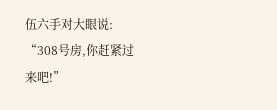伍六手对大眼说:
“308号房,你赶紧过来吧!”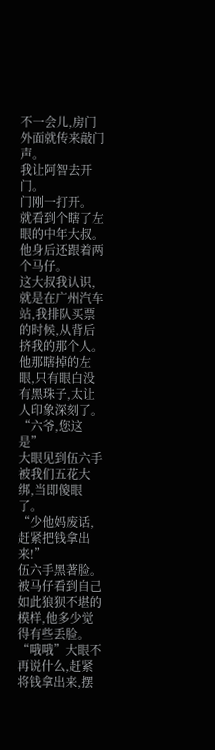不一会儿,房门外面就传来敲门声。
我让阿智去开门。
门刚一打开。
就看到个瞎了左眼的中年大叔。
他身后还跟着两个马仔。
这大叔我认识,就是在广州汽车站,我排队买票的时候,从背后挤我的那个人。
他那瞎掉的左眼,只有眼白没有黑珠子,太让人印象深刻了。
“六爷,您这是”
大眼见到伍六手被我们五花大绑,当即傻眼了。
“少他妈废话,赶紧把钱拿出来!”
伍六手黑著脸。
被马仔看到自己如此狼狈不堪的模样,他多少觉得有些丢脸。
“哦哦”大眼不再说什么,赶紧将钱拿出来,摆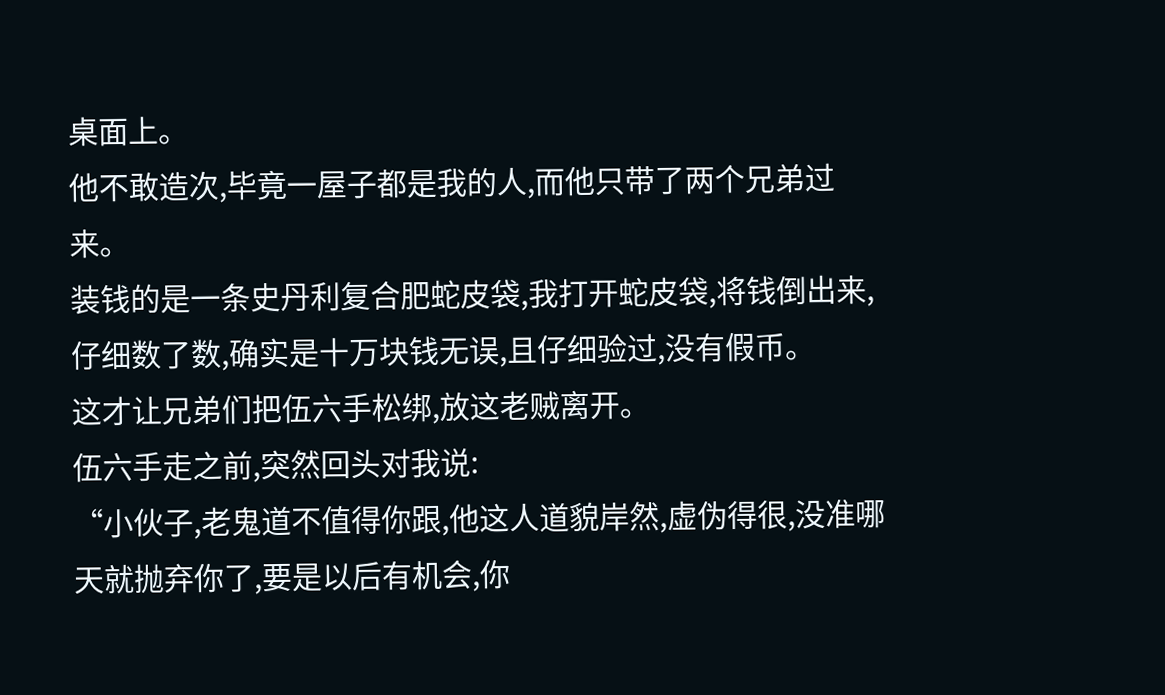桌面上。
他不敢造次,毕竟一屋子都是我的人,而他只带了两个兄弟过来。
装钱的是一条史丹利复合肥蛇皮袋,我打开蛇皮袋,将钱倒出来,仔细数了数,确实是十万块钱无误,且仔细验过,没有假币。
这才让兄弟们把伍六手松绑,放这老贼离开。
伍六手走之前,突然回头对我说:
“小伙子,老鬼道不值得你跟,他这人道貌岸然,虚伪得很,没准哪天就抛弃你了,要是以后有机会,你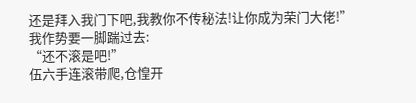还是拜入我门下吧,我教你不传秘法!让你成为荣门大佬!”
我作势要一脚踹过去:
“还不滚是吧!”
伍六手连滚带爬,仓惶开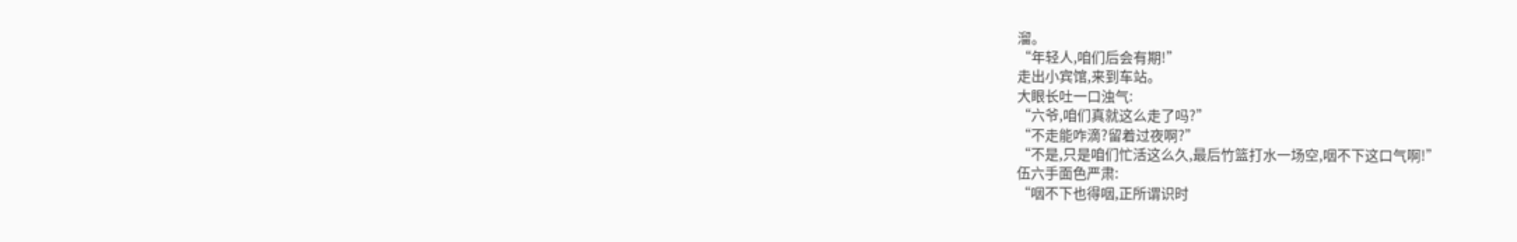溜。
“年轻人,咱们后会有期!”
走出小宾馆,来到车站。
大眼长吐一口浊气:
“六爷,咱们真就这么走了吗?”
“不走能咋滴?留着过夜啊?”
“不是,只是咱们忙活这么久,最后竹篮打水一场空,咽不下这口气啊!”
伍六手面色严肃:
“咽不下也得咽,正所谓识时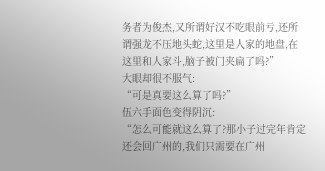务者为俊杰,又所谓好汉不吃眼前亏,还所谓强龙不压地头蛇,这里是人家的地盘,在这里和人家斗,脑子被门夹扁了吗?”
大眼却很不服气:
“可是真要这么算了吗?”
伍六手面色变得阴沉:
“怎么可能就这么算了?那小子过完年肯定还会回广州的,我们只需要在广州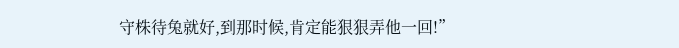守株待兔就好,到那时候,肯定能狠狠弄他一回!”